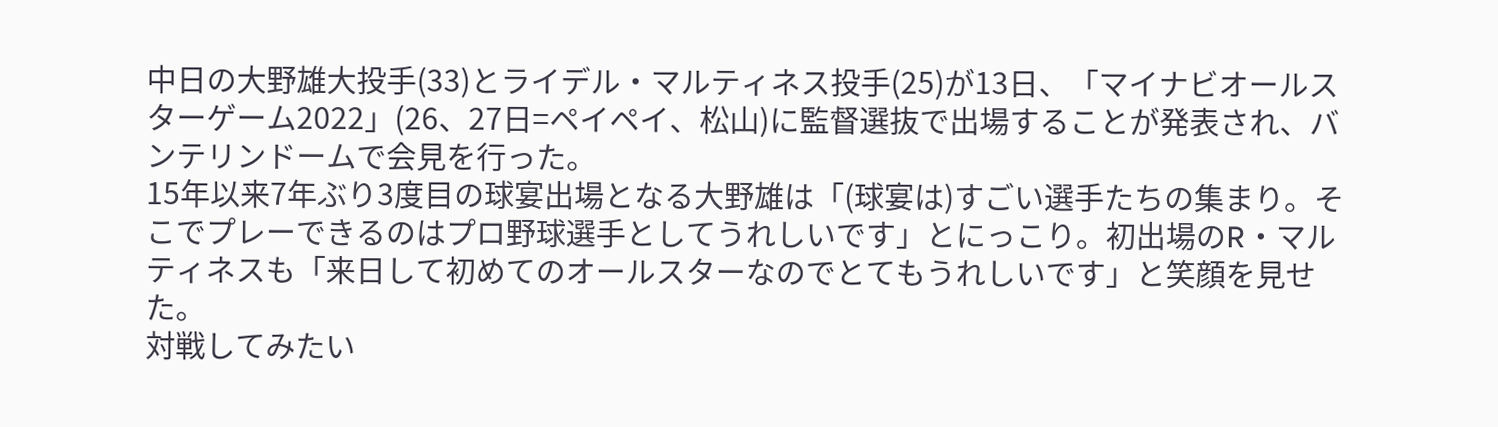中日の大野雄大投手(33)とライデル・マルティネス投手(25)が13日、「マイナビオールスターゲーム2022」(26、27日=ペイペイ、松山)に監督選抜で出場することが発表され、バンテリンドームで会見を行った。
15年以来7年ぶり3度目の球宴出場となる大野雄は「(球宴は)すごい選手たちの集まり。そこでプレーできるのはプロ野球選手としてうれしいです」とにっこり。初出場のR・マルティネスも「来日して初めてのオールスターなのでとてもうれしいです」と笑顔を見せた。
対戦してみたい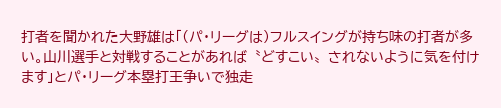打者を聞かれた大野雄は「(パ・リーグは)フルスイングが持ち味の打者が多い。山川選手と対戦することがあれば〝どすこい〟されないように気を付けます」とパ・リーグ本塁打王争いで独走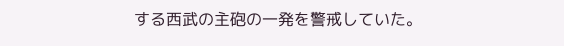する西武の主砲の一発を警戒していた。